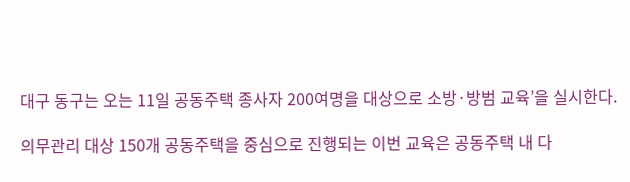대구 동구는 오는 11일 공동주택 종사자 200여명을 대상으로 소방·방범 교육’을 실시한다.

의무관리 대상 150개 공동주택을 중심으로 진행되는 이번 교육은 공동주택 내 다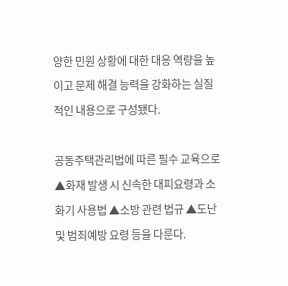양한 민원 상황에 대한 대응 역량을 높이고 문제 해결 능력을 강화하는 실질적인 내용으로 구성됐다.

공동주택관리법에 따른 필수 교육으로 ▲화재 발생 시 신속한 대피요령과 소화기 사용법 ▲소방 관련 법규 ▲도난 및 범죄예방 요령 등을 다룬다.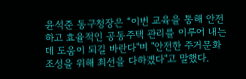윤석준 동구청장은 “이번 교육을 통해 안전하고 효율적인 공동주택 관리를 이루어 내는 데 도움이 되길 바란다"며 "안전한 주거문화 조성을 위해 최선을 다하겠다"고 말했다.